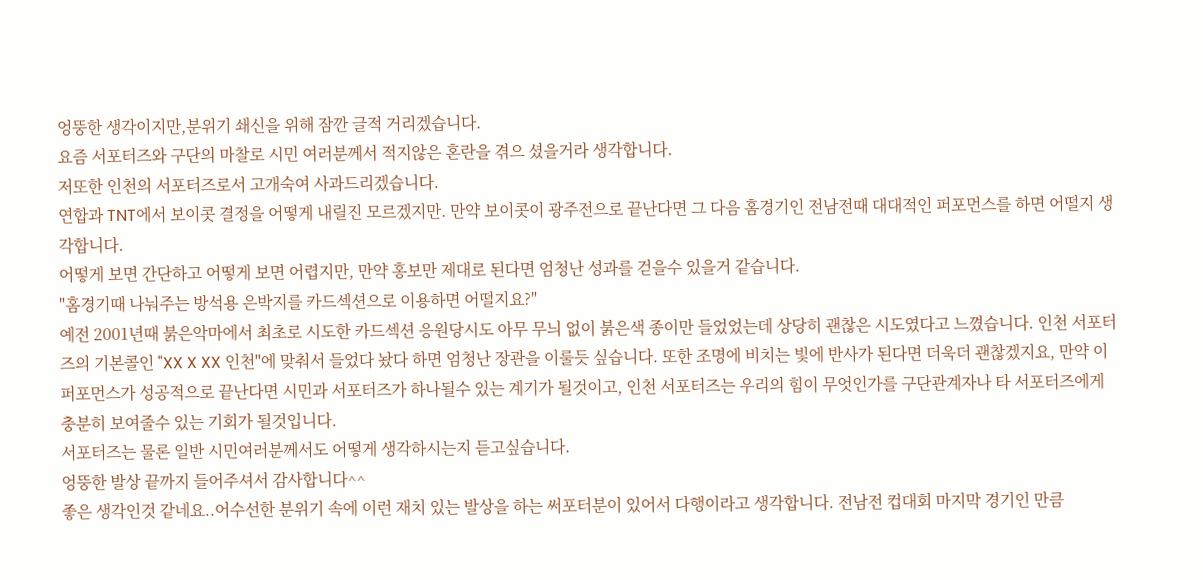엉뚱한 생각이지만,분위기 쇄신을 위해 잠깐 글적 거리겠습니다.
요즘 서포터즈와 구단의 마찰로 시민 여러분께서 적지않은 혼란을 겪으 셨을거라 생각합니다.
저또한 인천의 서포터즈로서 고개숙여 사과드리겠습니다.
연합과 TNT에서 보이콧 결정을 어떻게 내릴진 모르겠지만. 만약 보이콧이 광주전으로 끝난다면 그 다음 홈경기인 전남전때 대대적인 퍼포먼스를 하면 어떨지 생각합니다.
어떻게 보면 간단하고 어떻게 보면 어렵지만, 만약 홍보만 제대로 된다면 엄청난 성과를 걷을수 있을거 같습니다.
"홈경기때 나눠주는 방석용 은박지를 카드섹션으로 이용하면 어떨지요?"
예전 2001년때 붉은악마에서 최초로 시도한 카드섹션 응원당시도 아무 무늬 없이 붉은색 종이만 들었었는데 상당히 괜찮은 시도였다고 느꼈습니다. 인천 서포터즈의 기본콜인 "XX X XX 인천"에 맞춰서 들었다 놨다 하면 엄청난 장관을 이룰듯 싶습니다. 또한 조명에 비치는 빛에 반사가 된다면 더욱더 괜찮겠지요, 만약 이 퍼포먼스가 성공적으로 끝난다면 시민과 서포터즈가 하나될수 있는 계기가 될것이고, 인천 서포터즈는 우리의 힘이 무엇인가를 구단관계자나 타 서포터즈에게 충분히 보여줄수 있는 기회가 될것입니다.
서포터즈는 물론 일반 시민여러분께서도 어떻게 생각하시는지 듣고싶습니다.
엉뚱한 발상 끝까지 들어주셔서 감사합니다^^
좋은 생각인것 같네요..어수선한 분위기 속에 이런 재치 있는 발상을 하는 써포터분이 있어서 다행이라고 생각합니다. 전남전 컵대회 마지막 경기인 만큼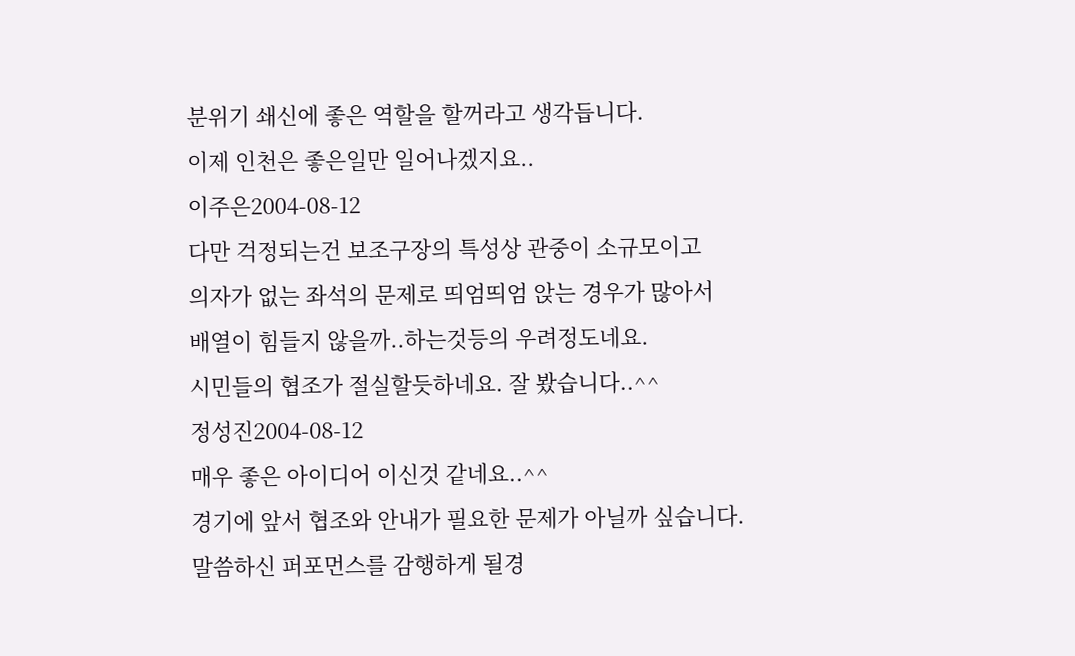분위기 쇄신에 좋은 역할을 할꺼라고 생각듭니다.
이제 인천은 좋은일만 일어나겠지요..
이주은2004-08-12
다만 걱정되는건 보조구장의 특성상 관중이 소규모이고
의자가 없는 좌석의 문제로 띄엄띄엄 앉는 경우가 많아서
배열이 힘들지 않을까..하는것등의 우려정도네요.
시민들의 협조가 절실할듯하네요. 잘 봤습니다..^^
정성진2004-08-12
매우 좋은 아이디어 이신것 같네요..^^
경기에 앞서 협조와 안내가 필요한 문제가 아닐까 싶습니다.
말씀하신 퍼포먼스를 감행하게 될경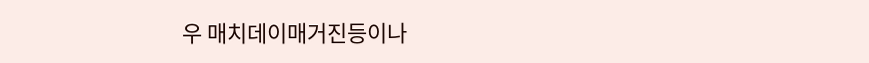우 매치데이매거진등이나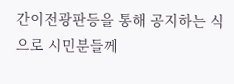간이전광판등을 통해 공지하는 식으로 시민분들께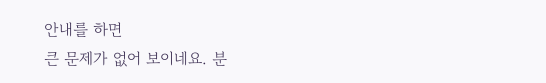안내를 하면
큰 문제가 없어 보이네요. 분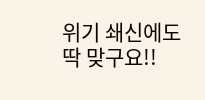위기 쇄신에도 딱 맞구요!!